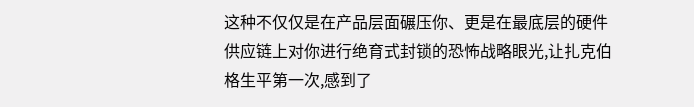这种不仅仅是在产品层面碾压你、更是在最底层的硬件供应链上对你进行绝育式封锁的恐怖战略眼光,让扎克伯格生平第一次,感到了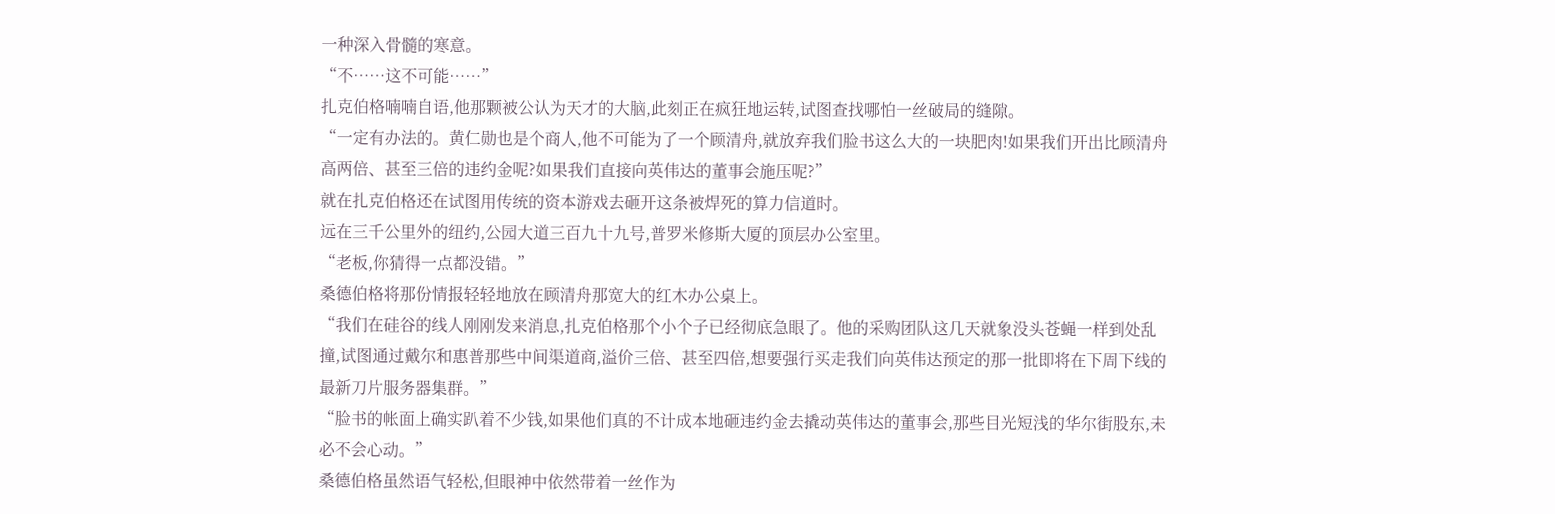一种深入骨髓的寒意。
“不……这不可能……”
扎克伯格喃喃自语,他那颗被公认为天才的大脑,此刻正在疯狂地运转,试图查找哪怕一丝破局的缝隙。
“一定有办法的。黄仁勋也是个商人,他不可能为了一个顾清舟,就放弃我们脸书这么大的一块肥肉!如果我们开出比顾清舟高两倍、甚至三倍的违约金呢?如果我们直接向英伟达的董事会施压呢?”
就在扎克伯格还在试图用传统的资本游戏去砸开这条被焊死的算力信道时。
远在三千公里外的纽约,公园大道三百九十九号,普罗米修斯大厦的顶层办公室里。
“老板,你猜得一点都没错。”
桑德伯格将那份情报轻轻地放在顾清舟那宽大的红木办公桌上。
“我们在硅谷的线人刚刚发来消息,扎克伯格那个小个子已经彻底急眼了。他的采购团队这几天就象没头苍蝇一样到处乱撞,试图通过戴尔和惠普那些中间渠道商,溢价三倍、甚至四倍,想要强行买走我们向英伟达预定的那一批即将在下周下线的最新刀片服务器集群。”
“脸书的帐面上确实趴着不少钱,如果他们真的不计成本地砸违约金去撬动英伟达的董事会,那些目光短浅的华尔街股东,未必不会心动。”
桑德伯格虽然语气轻松,但眼神中依然带着一丝作为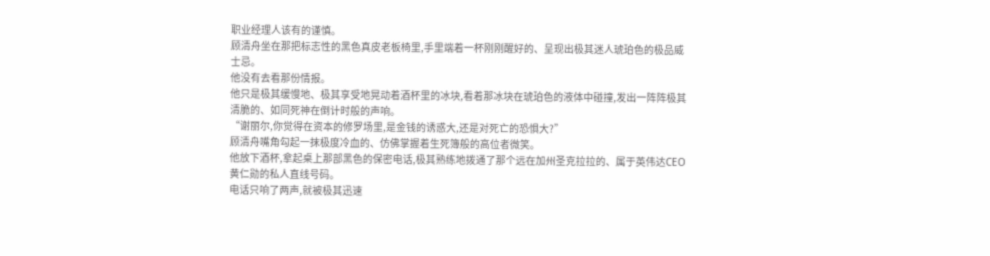职业经理人该有的谨慎。
顾清舟坐在那把标志性的黑色真皮老板椅里,手里端着一杯刚刚醒好的、呈现出极其迷人琥珀色的极品威士忌。
他没有去看那份情报。
他只是极其缓慢地、极其享受地晃动着酒杯里的冰块,看着那冰块在琥珀色的液体中碰撞,发出一阵阵极其清脆的、如同死神在倒计时般的声响。
“谢丽尔,你觉得在资本的修罗场里,是金钱的诱惑大,还是对死亡的恐惧大?”
顾清舟嘴角勾起一抹极度冷血的、仿佛掌握着生死簿般的高位者微笑。
他放下酒杯,拿起桌上那部黑色的保密电话,极其熟练地拨通了那个远在加州圣克拉拉的、属于英伟达CEO黄仁勋的私人直线号码。
电话只响了两声,就被极其迅速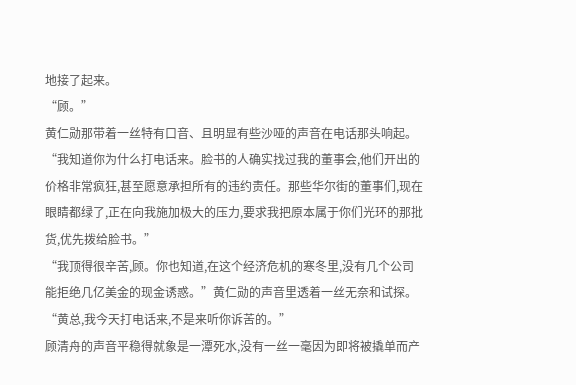地接了起来。
“顾。”
黄仁勋那带着一丝特有口音、且明显有些沙哑的声音在电话那头响起。
“我知道你为什么打电话来。脸书的人确实找过我的董事会,他们开出的价格非常疯狂,甚至愿意承担所有的违约责任。那些华尔街的董事们,现在眼睛都绿了,正在向我施加极大的压力,要求我把原本属于你们光环的那批货,优先拨给脸书。”
“我顶得很辛苦,顾。你也知道,在这个经济危机的寒冬里,没有几个公司能拒绝几亿美金的现金诱惑。”黄仁勋的声音里透着一丝无奈和试探。
“黄总,我今天打电话来,不是来听你诉苦的。”
顾清舟的声音平稳得就象是一潭死水,没有一丝一毫因为即将被撬单而产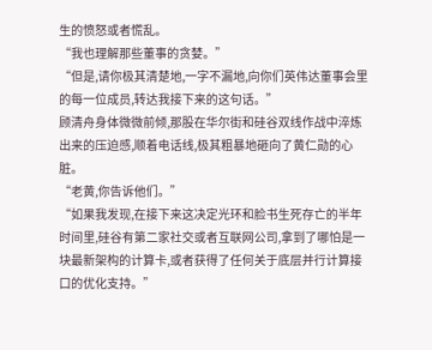生的愤怒或者慌乱。
“我也理解那些董事的贪婪。”
“但是,请你极其清楚地,一字不漏地,向你们英伟达董事会里的每一位成员,转达我接下来的这句话。”
顾清舟身体微微前倾,那股在华尔街和硅谷双线作战中淬炼出来的压迫感,顺着电话线,极其粗暴地砸向了黄仁勋的心脏。
“老黄,你告诉他们。”
“如果我发现,在接下来这决定光环和脸书生死存亡的半年时间里,硅谷有第二家社交或者互联网公司,拿到了哪怕是一块最新架构的计算卡,或者获得了任何关于底层并行计算接口的优化支持。”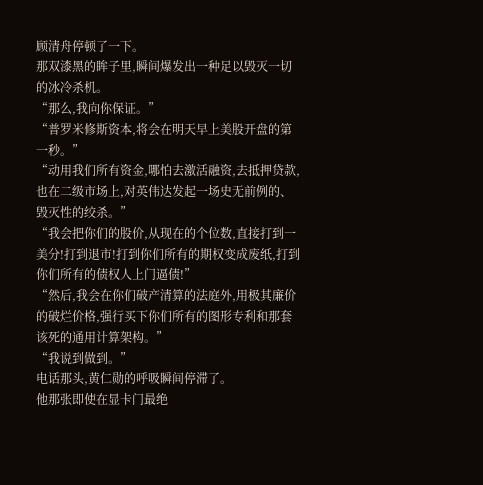顾清舟停顿了一下。
那双漆黑的眸子里,瞬间爆发出一种足以毁灭一切的冰冷杀机。
“那么,我向你保证。”
“普罗米修斯资本,将会在明天早上美股开盘的第一秒。”
“动用我们所有资金,哪怕去激活融资,去抵押贷款,也在二级市场上,对英伟达发起一场史无前例的、毁灭性的绞杀。”
“我会把你们的股价,从现在的个位数,直接打到一美分!打到退市!打到你们所有的期权变成废纸,打到你们所有的债权人上门逼债!”
“然后,我会在你们破产清算的法庭外,用极其廉价的破烂价格,强行买下你们所有的图形专利和那套该死的通用计算架构。”
“我说到做到。”
电话那头,黄仁勋的呼吸瞬间停滞了。
他那张即使在显卡门最绝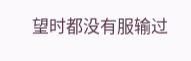望时都没有服输过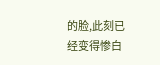的脸,此刻已经变得惨白